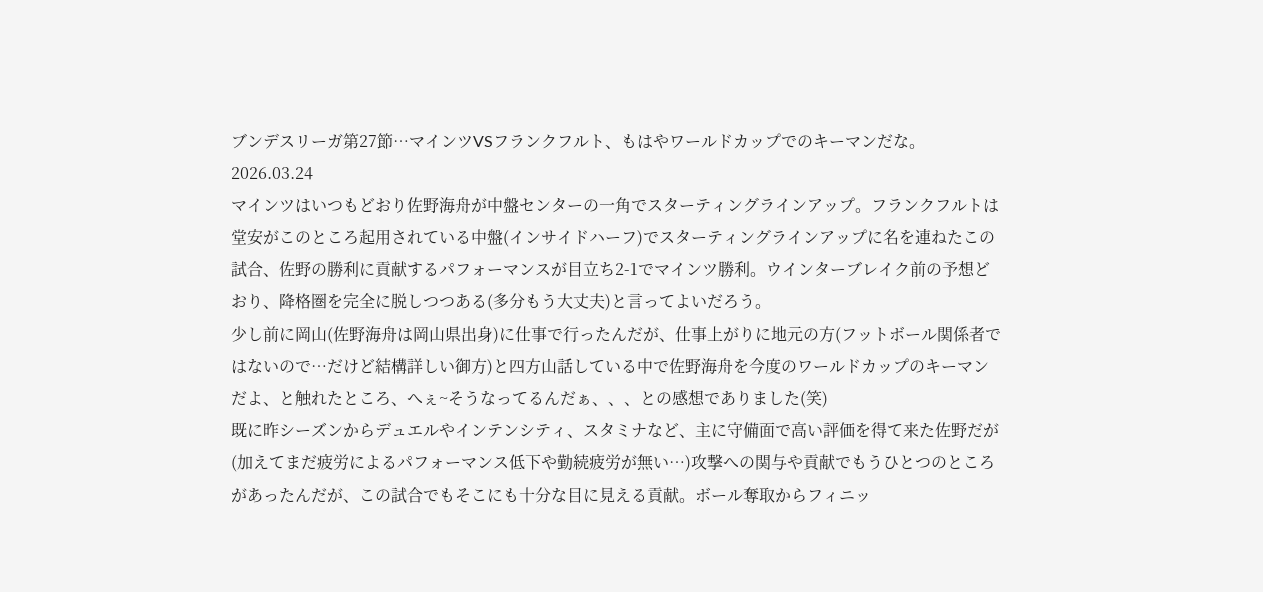ブンデスリーガ第27節…マインツVSフランクフルト、もはやワールドカップでのキーマンだな。
2026.03.24
マインツはいつもどおり佐野海舟が中盤センターの一角でスターティングラインアップ。フランクフルトは堂安がこのところ起用されている中盤(インサイドハーフ)でスターティングラインアップに名を連ねたこの試合、佐野の勝利に貢献するパフォーマンスが目立ち2-1でマインツ勝利。ウインターブレイク前の予想どおり、降格圏を完全に脱しつつある(多分もう大丈夫)と言ってよいだろう。
少し前に岡山(佐野海舟は岡山県出身)に仕事で行ったんだが、仕事上がりに地元の方(フットボール関係者ではないので…だけど結構詳しい御方)と四方山話している中で佐野海舟を今度のワールドカップのキーマンだよ、と触れたところ、へぇ~そうなってるんだぁ、、、との感想でありました(笑)
既に昨シーズンからデュエルやインテンシティ、スタミナなど、主に守備面で高い評価を得て来た佐野だが(加えてまだ疲労によるパフォーマンス低下や勤続疲労が無い…)攻撃への関与や貢献でもうひとつのところがあったんだが、この試合でもそこにも十分な目に見える貢献。ボール奪取からフィニッ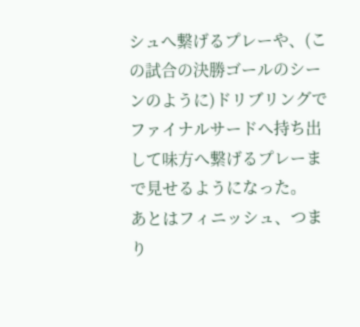シュへ繋げるプレーや、(この試合の決勝ゴールのシーンのように)ドリブリングでファイナルサードへ持ち出して味方へ繋げるプレーまで見せるようになった。
あとはフィニッシュ、つまり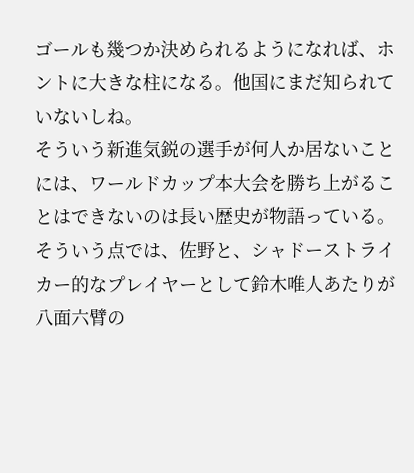ゴールも幾つか決められるようになれば、ホントに大きな柱になる。他国にまだ知られていないしね。
そういう新進気鋭の選手が何人か居ないことには、ワールドカップ本大会を勝ち上がることはできないのは長い歴史が物語っている。そういう点では、佐野と、シャドーストライカー的なプレイヤーとして鈴木唯人あたりが八面六臂の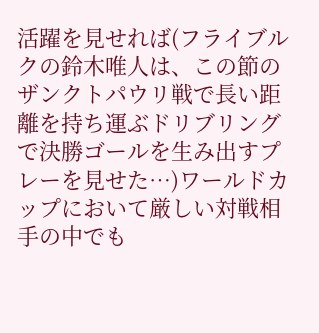活躍を見せれば(フライブルクの鈴木唯人は、この節のザンクトパウリ戦で長い距離を持ち運ぶドリブリングで決勝ゴールを生み出すプレーを見せた…)ワールドカップにおいて厳しい対戦相手の中でも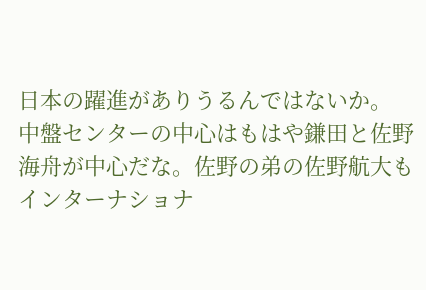日本の躍進がありうるんではないか。
中盤センターの中心はもはや鎌田と佐野海舟が中心だな。佐野の弟の佐野航大もインターナショナ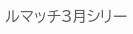ルマッチ3月シリー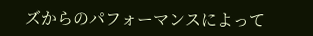ズからのパフォーマンスによって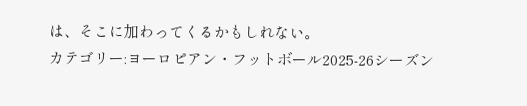は、そこに加わってくるかもしれない。
カテゴリー:ヨーロピアン・フットボール2025-26シーズン